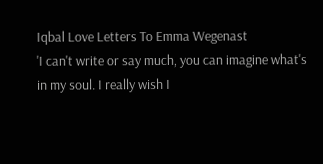Iqbal Love Letters To Emma Wegenast
'I can't write or say much, you can imagine what's in my soul. I really wish I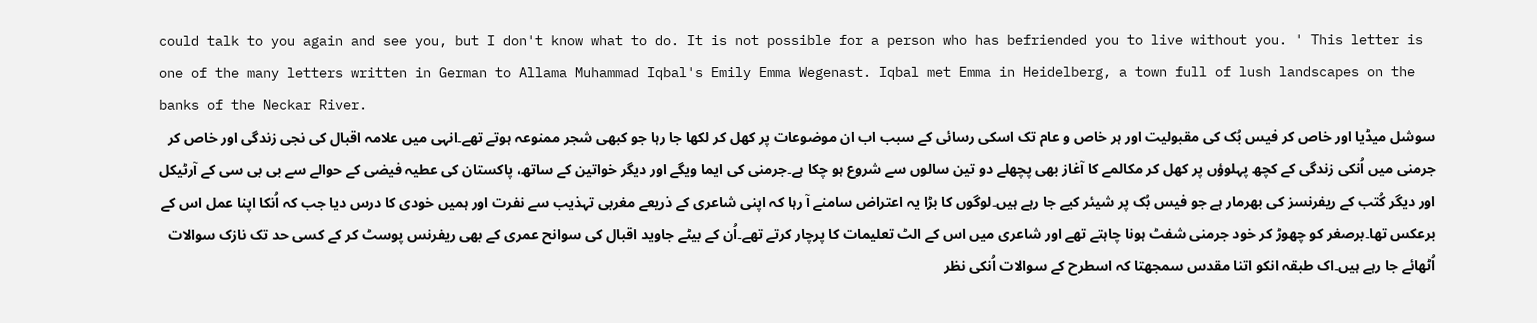could talk to you again and see you, but I don't know what to do. It is not possible for a person who has befriended you to live without you. ' This letter is one of the many letters written in German to Allama Muhammad Iqbal's Emily Emma Wegenast. Iqbal met Emma in Heidelberg, a town full of lush landscapes on the banks of the Neckar River.
سوشل میڈیا اور خاص کر فیس بُک کی مقبولیت اور ہر خاص و عام تک اسکی رسائی کے سبب اب ان موضوعات پر کھل کر لکھا جا رہا جو کبھی شجر ممنوعہ ہوتے تھے۔انہی میں علامہ اقبال کی نجی زندگی اور خاص کر جرمنی میں اُنکی زندگی کے کچھ پہلوؤں پر کھل کر مکالمے کا آغاز بھی پچھلے دو تین سالوں سے شروع ہو چکا ہے۔جرمنی کی ایما ویگے اور دیگر خواتین کے ساتھ، پاکستان کی عطیہ فیضی کے حوالے سے بی بی سی کے آرٹیکل اور دیگر کُتب کے ریفرنسز کی بھرمار ہے جو فیس بُک پر شیئر کیے جا رہے ہیں۔لوگوں کا بڑا یہ اعتراض سامنے آ رہا کہ اپنی شاعری کے ذریعے مغربی تہذیب سے نفرت اور ہمیں خودی کا درس دیا جب کہ اُنکا اپنا عمل اس کے برعکس تھا۔برصغر کو چھوڑ کر خود جرمنی شفٹ ہونا چاہتے تھے اور شاعری میں اس کے الٹ تعلیمات کا پرچار کرتے تھے۔اُن کے بیٹے جاوید اقبال کی سوانح عمری کے بھی ریفرنس پوسٹ کر کے کسی حد تک نازک سوالات اُٹھائے جا رہے ہیں۔اک طبقہ انکو اتنا مقدس سمجھتا کہ اسطرح کے سوالات اُنکی نظر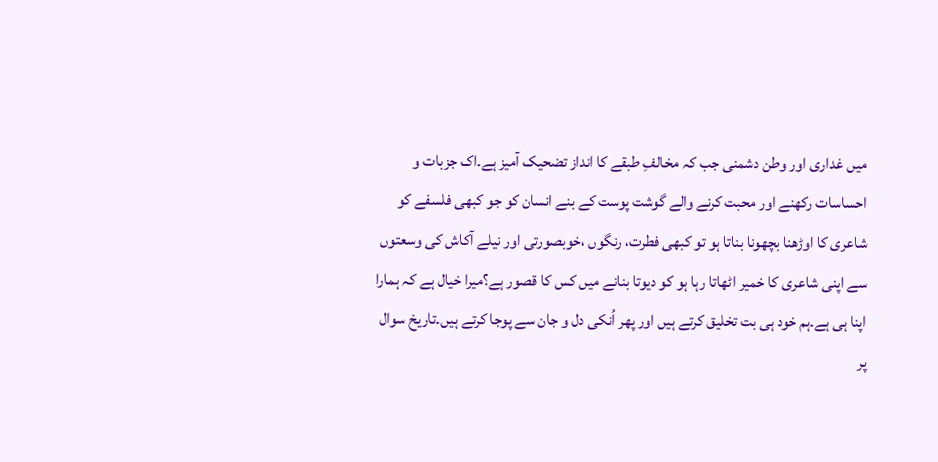میں غداری اور وطن دشمنی جب کہ مخالفِ طبقے کا انداز تضحیک آمیز ہے۔اک جزبات و احساسات رکھنے اور محبت کرنے والے گوشت پوست کے بنے انسان کو جو کبھی فلسفے کو شاعری کا اوڑھنا بچھونا بناتا ہو تو کبھی فطرت، رنگوں ،خوبصورتی اور نیلے آكاش کی وسعتوں سے اپنی شاعری کا خمیر اٹھاتا رہا ہو کو دیوتا بنانے میں کس کا قصور ہے؟میرا خیال ہے کہ ہمارا اپنا ہی ہے۔ہم خود ہی بت تخلیق کرتے ہیں اور پھر اُنکی دل و جان سے پوجا کرتے ہیں۔تاریخ سوال پر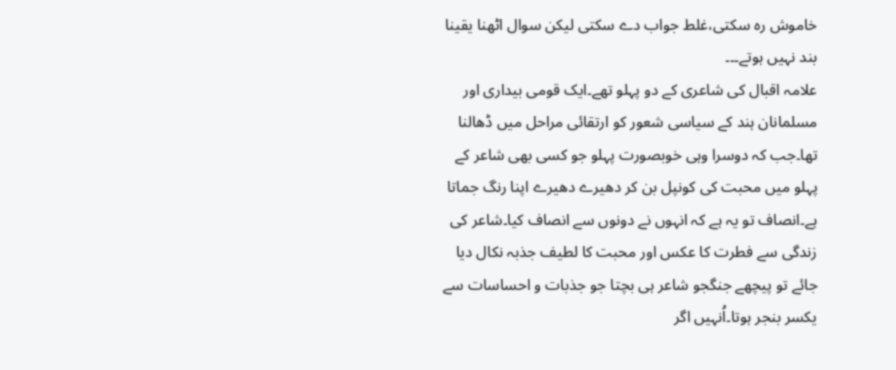خاموش رہ سکتی،غلط جواب دے سکتی لیکن سوال اٹھنا یقینا بند نہیں ہوتے۔۔۔
علامہ اقبال کی شاعری کے دو پہلو تھے۔ایک قومی بیداری اور مسلمانان ہند کے سیاسی شعور کو ارتقائی مراحل میں ڈھالنا تھا۔جب کہ دوسرا وہی خوبصورت پہلو جو کسی بھی شاعر کے پہلو میں محبت کی کونپل بن کر دھیرے دھیرے اپنا رنگ جماتا ہے۔انصاف تو یہ ہے کہ انہوں نے دونوں سے انصاف کیا۔شاعر کی زندگی سے فطرت کا عکس اور محبت کا لطیف جذبہ نکال دیا جائے تو پیچھے جنگجو شاعر ہی بچتا جو جذبات و احساسات سے یکسر بنجر ہوتا۔اُنہیں اگر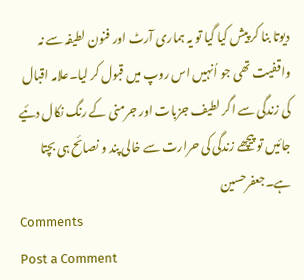دیوتا بنا کر پیش کیا گیا تو یہ ہماری آرٹ اور فنون لطیفہ سے نہ واقفیت تھی جو اُنہیں اس روپ میں قبول کر لیا۔علامہ اقبال کی زندگی سے اگر لطیف جزبات اور جرمنی کے رنگ نکال دئیے جائیں تو پیچھے زندگی کی حرارت سے خالی پند و نصائح ہی بچتا ہے۔جعفرحسين
Comments
Post a Comment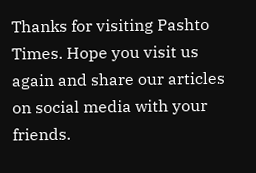Thanks for visiting Pashto Times. Hope you visit us again and share our articles on social media with your friends.